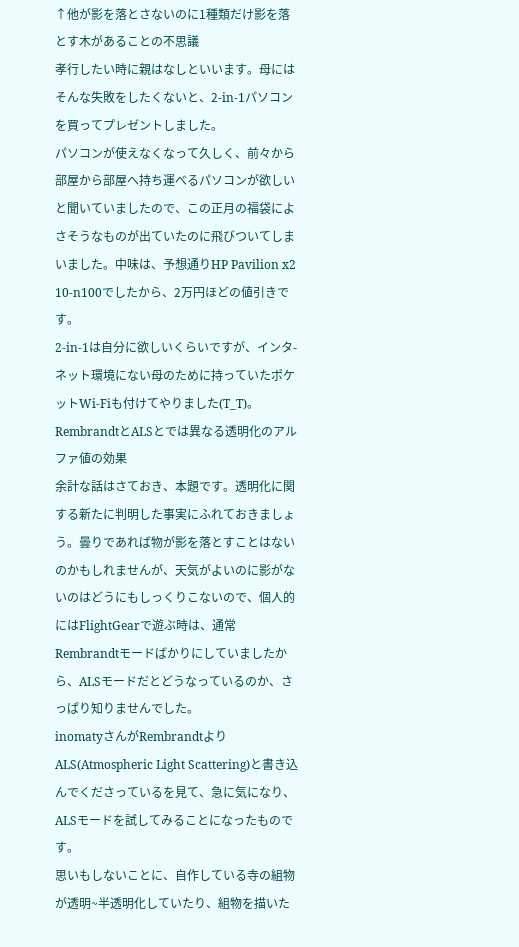↑他が影を落とさないのに1種類だけ影を落とす木があることの不思議
孝行したい時に親はなしといいます。母にはそんな失敗をしたくないと、2-in-1パソコンを買ってプレゼントしました。
パソコンが使えなくなって久しく、前々から部屋から部屋へ持ち運べるパソコンが欲しいと聞いていましたので、この正月の福袋によさそうなものが出ていたのに飛びついてしまいました。中味は、予想通りHP Pavilion x2 10-n100でしたから、2万円ほどの値引きです。
2-in-1は自分に欲しいくらいですが、インタ-ネット環境にない母のために持っていたポケットWi-Fiも付けてやりました(T_T)。
RembrandtとALSとでは異なる透明化のアルファ値の効果
余計な話はさておき、本題です。透明化に関する新たに判明した事実にふれておきましょう。曇りであれば物が影を落とすことはないのかもしれませんが、天気がよいのに影がないのはどうにもしっくりこないので、個人的にはFlightGearで遊ぶ時は、通常Rembrandtモードばかりにしていましたから、ALSモードだとどうなっているのか、さっぱり知りませんでした。
inomatyさんがRembrandtよりALS(Atmospheric Light Scattering)と書き込んでくださっているを見て、急に気になり、ALSモードを試してみることになったものです。
思いもしないことに、自作している寺の組物が透明~半透明化していたり、組物を描いた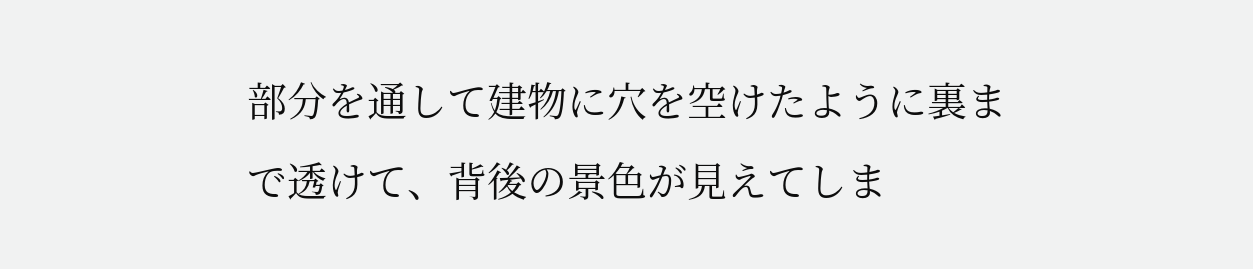部分を通して建物に穴を空けたように裏まで透けて、背後の景色が見えてしま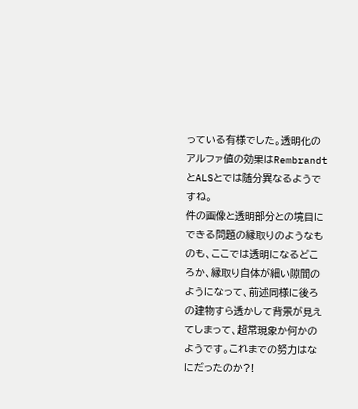っている有様でした。透明化のアルファ値の効果はRembrandtとALSとでは随分異なるようですね。
件の画像と透明部分との境目にできる問題の縁取りのようなものも、ここでは透明になるどころか、縁取り自体が細い隙間のようになって、前述同様に後ろの建物すら透かして背景が見えてしまって、超常現象か何かのようです。これまでの努力はなにだったのか?!